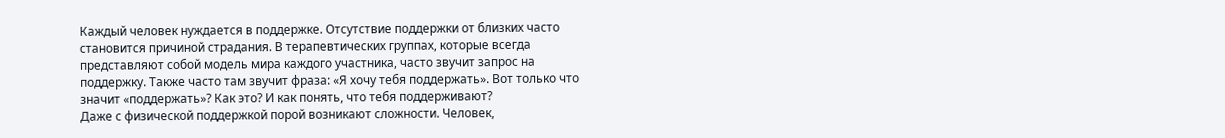Каждый человек нуждается в поддержке. Отсутствие поддержки от близких часто становится причиной страдания. В терапевтических группах, которые всегда представляют собой модель мира каждого участника, часто звучит запрос на поддержку. Также часто там звучит фраза: «Я хочу тебя поддержать». Вот только что значит «поддержать»? Как это? И как понять, что тебя поддерживают?
Даже с физической поддержкой порой возникают сложности. Человек,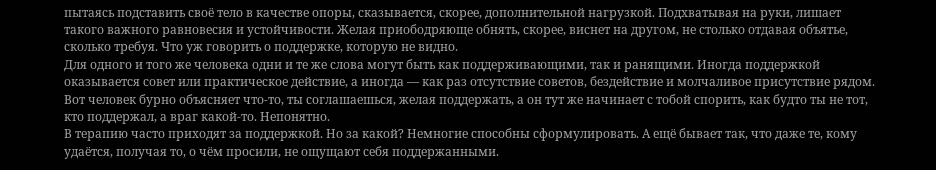пытаясь подставить своё тело в качестве опоры, сказывается, скорее, дополнительной нагрузкой. Подхватывая на руки, лишает такого важного равновесия и устойчивости. Желая приободряюще обнять, скорее, виснет на другом, не столько отдавая объятье, сколько требуя. Что уж говорить о поддержке, которую не видно.
Для одного и того же человека одни и те же слова могут быть как поддерживающими, так и ранящими. Иногда поддержкой оказывается совет или практическое действие, а иногда — как раз отсутствие советов, бездействие и молчаливое присутствие рядом. Вот человек бурно объясняет что-то, ты соглашаешься, желая поддержать, а он тут же начинает с тобой спорить, как будто ты не тот, кто поддержал, а враг какой-то. Непонятно.
В терапию часто приходят за поддержкой. Но за какой? Немногие способны сформулировать. А ещё бывает так, что даже те, кому удаётся, получая то, о чём просили, не ощущают себя поддержанными.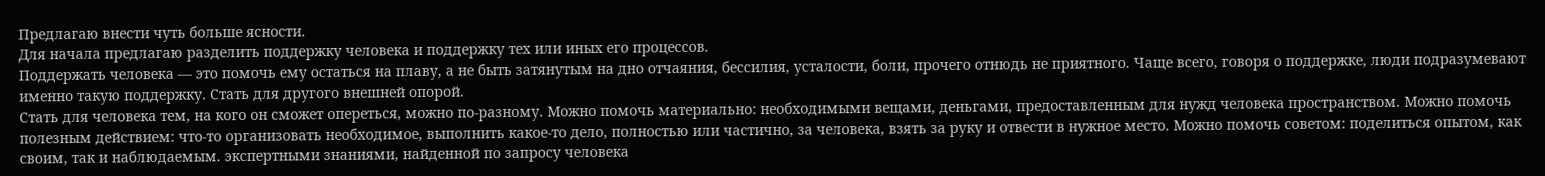Предлагаю внести чуть больше ясности.
Для начала предлагаю разделить поддержку человека и поддержку тех или иных его процессов.
Поддержать человека — это помочь ему остаться на плаву, а не быть затянутым на дно отчаяния, бессилия, усталости, боли, прочего отнюдь не приятного. Чаще всего, говоря о поддержке, люди подразумевают именно такую поддержку. Стать для другого внешней опорой.
Стать для человека тем, на кого он сможет опереться, можно по-разному. Можно помочь материально: необходимыми вещами, деньгами, предоставленным для нужд человека пространством. Можно помочь полезным действием: что-то организовать необходимое, выполнить какое-то дело, полностью или частично, за человека, взять за руку и отвести в нужное место. Можно помочь советом: поделиться опытом, как своим, так и наблюдаемым. экспертными знаниями, найденной по запросу человека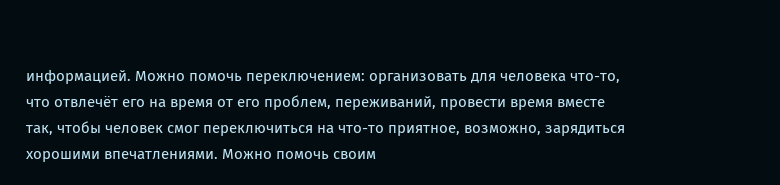информацией. Можно помочь переключением: организовать для человека что-то, что отвлечёт его на время от его проблем, переживаний, провести время вместе так, чтобы человек смог переключиться на что-то приятное, возможно, зарядиться хорошими впечатлениями. Можно помочь своим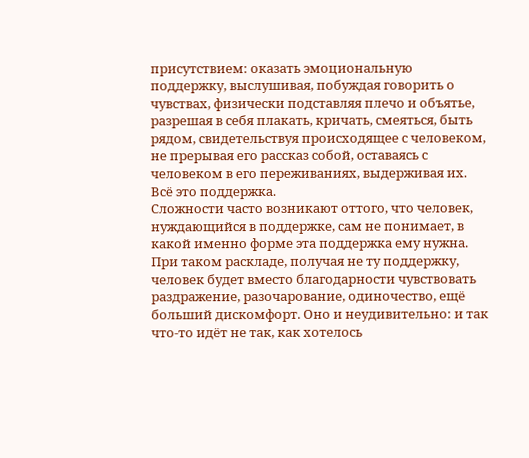присутствием: оказать эмоциональную поддержку, выслушивая, побуждая говорить о чувствах, физически подставляя плечо и объятье, разрешая в себя плакать, кричать, смеяться, быть рядом, свидетельствуя происходящее с человеком, не прерывая его рассказ собой, оставаясь с человеком в его переживаниях, выдерживая их. Всё это поддержка.
Сложности часто возникают оттого, что человек, нуждающийся в поддержке, сам не понимает, в какой именно форме эта поддержка ему нужна. При таком раскладе, получая не ту поддержку, человек будет вместо благодарности чувствовать раздражение, разочарование, одиночество, ещё больший дискомфорт. Оно и неудивительно: и так что-то идёт не так, как хотелось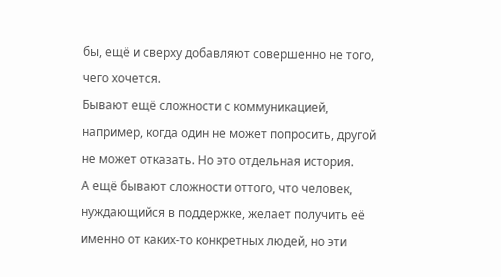бы, ещё и сверху добавляют совершенно не того, чего хочется.
Бывают ещё сложности с коммуникацией, например, когда один не может попросить, другой не может отказать. Но это отдельная история.
А ещё бывают сложности оттого, что человек, нуждающийся в поддержке, желает получить её именно от каких-то конкретных людей, но эти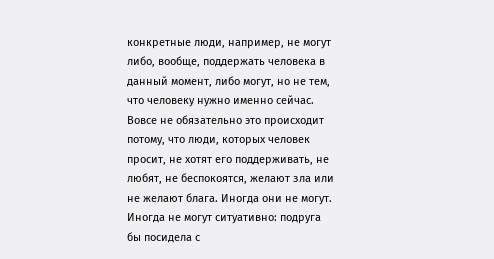конкретные люди, например, не могут либо, вообще, поддержать человека в данный момент, либо могут, но не тем, что человеку нужно именно сейчас. Вовсе не обязательно это происходит потому, что люди, которых человек просит, не хотят его поддерживать, не любят, не беспокоятся, желают зла или не желают блага. Иногда они не могут. Иногда не могут ситуативно: подруга бы посидела с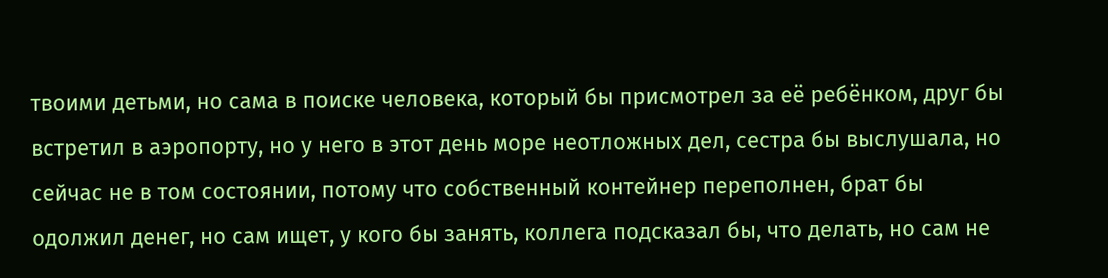твоими детьми, но сама в поиске человека, который бы присмотрел за её ребёнком, друг бы встретил в аэропорту, но у него в этот день море неотложных дел, сестра бы выслушала, но сейчас не в том состоянии, потому что собственный контейнер переполнен, брат бы одолжил денег, но сам ищет, у кого бы занять, коллега подсказал бы, что делать, но сам не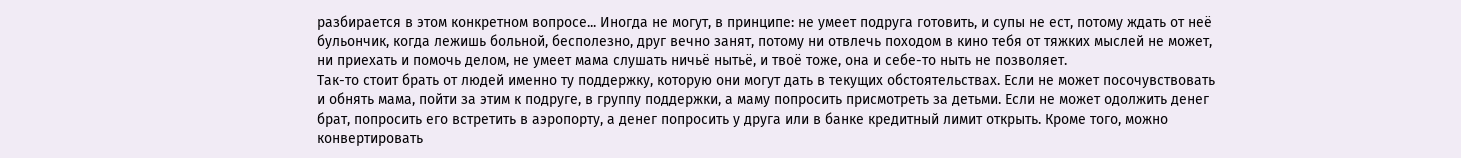разбирается в этом конкретном вопросе... Иногда не могут, в принципе: не умеет подруга готовить, и супы не ест, потому ждать от неё бульончик, когда лежишь больной, бесполезно, друг вечно занят, потому ни отвлечь походом в кино тебя от тяжких мыслей не может, ни приехать и помочь делом, не умеет мама слушать ничьё нытьё, и твоё тоже, она и себе-то ныть не позволяет.
Так-то стоит брать от людей именно ту поддержку, которую они могут дать в текущих обстоятельствах. Если не может посочувствовать и обнять мама, пойти за этим к подруге, в группу поддержки, а маму попросить присмотреть за детьми. Если не может одолжить денег брат, попросить его встретить в аэропорту, а денег попросить у друга или в банке кредитный лимит открыть. Кроме того, можно конвертировать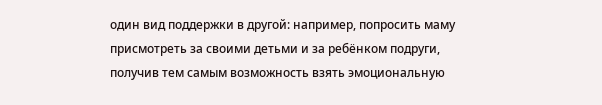один вид поддержки в другой: например, попросить маму присмотреть за своими детьми и за ребёнком подруги, получив тем самым возможность взять эмоциональную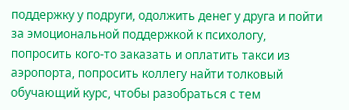поддержку у подруги, одолжить денег у друга и пойти за эмоциональной поддержкой к психологу, попросить кого-то заказать и оплатить такси из аэропорта, попросить коллегу найти толковый обучающий курс, чтобы разобраться с тем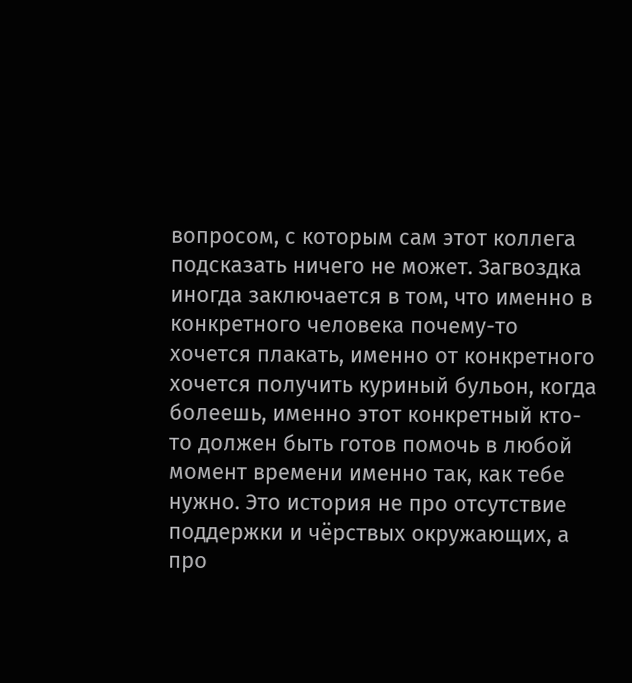вопросом, с которым сам этот коллега подсказать ничего не может. Загвоздка иногда заключается в том, что именно в конкретного человека почему-то хочется плакать, именно от конкретного хочется получить куриный бульон, когда болеешь, именно этот конкретный кто-то должен быть готов помочь в любой момент времени именно так, как тебе нужно. Это история не про отсутствие поддержки и чёрствых окружающих, а про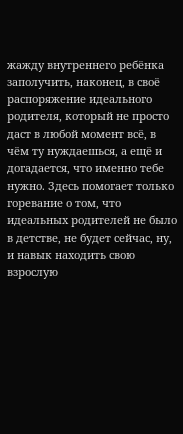жажду внутреннего ребёнка заполучить, наконец, в своё распоряжение идеального родителя, который не просто даст в любой момент всё, в чём ту нуждаешься, а ещё и догадается, что именно тебе нужно. Здесь помогает только горевание о том, что идеальных родителей не было в детстве, не будет сейчас, ну, и навык находить свою взрослую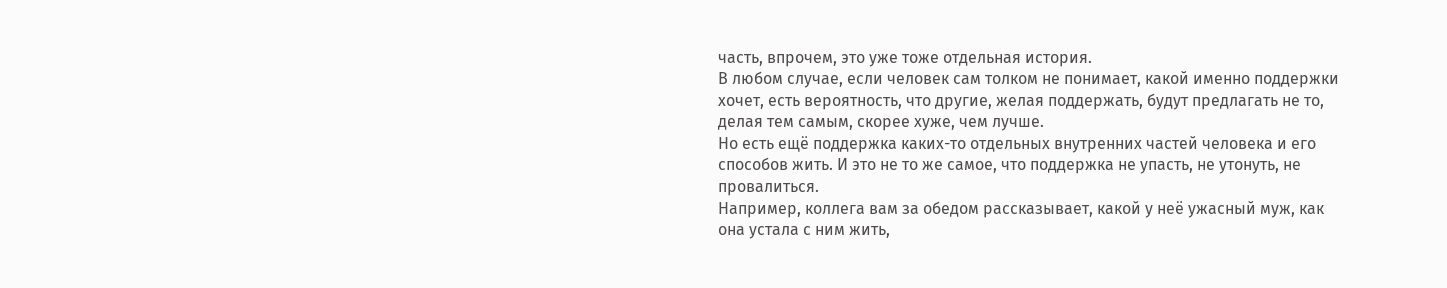часть, впрочем, это уже тоже отдельная история.
В любом случае, если человек сам толком не понимает, какой именно поддержки хочет, есть вероятность, что другие, желая поддержать, будут предлагать не то, делая тем самым, скорее хуже, чем лучше.
Но есть ещё поддержка каких-то отдельных внутренних частей человека и его способов жить. И это не то же самое, что поддержка не упасть, не утонуть, не провалиться.
Например, коллега вам за обедом рассказывает, какой у неё ужасный муж, как она устала с ним жить,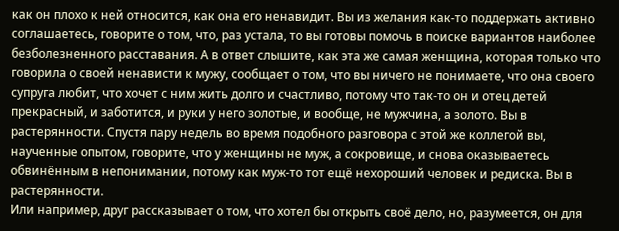как он плохо к ней относится, как она его ненавидит. Вы из желания как-то поддержать активно соглашаетесь, говорите о том, что, раз устала, то вы готовы помочь в поиске вариантов наиболее безболезненного расставания. А в ответ слышите, как эта же самая женщина, которая только что говорила о своей ненависти к мужу, сообщает о том, что вы ничего не понимаете, что она своего супруга любит, что хочет с ним жить долго и счастливо, потому что так-то он и отец детей прекрасный, и заботится, и руки у него золотые, и вообще, не мужчина, а золото. Вы в растерянности. Спустя пару недель во время подобного разговора с этой же коллегой вы, наученные опытом, говорите, что у женщины не муж, а сокровище, и снова оказываетесь обвинённым в непонимании, потому как муж-то тот ещё нехороший человек и редиска. Вы в растерянности.
Или например, друг рассказывает о том, что хотел бы открыть своё дело, но, разумеется, он для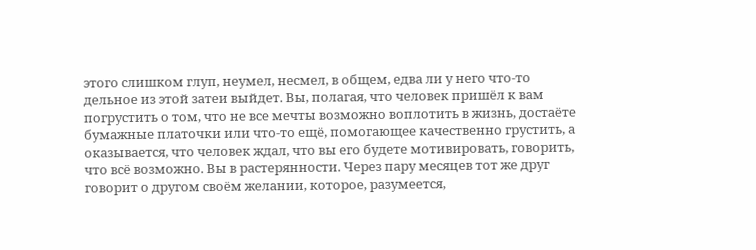этого слишком глуп, неумел, несмел, в общем, едва ли у него что-то дельное из этой затеи выйдет. Вы, полагая, что человек пришёл к вам погрустить о том, что не все мечты возможно воплотить в жизнь, достаёте бумажные платочки или что-то ещё, помогающее качественно грустить, а оказывается, что человек ждал, что вы его будете мотивировать, говорить, что всё возможно. Вы в растерянности. Через пару месяцев тот же друг говорит о другом своём желании, которое, разумеется,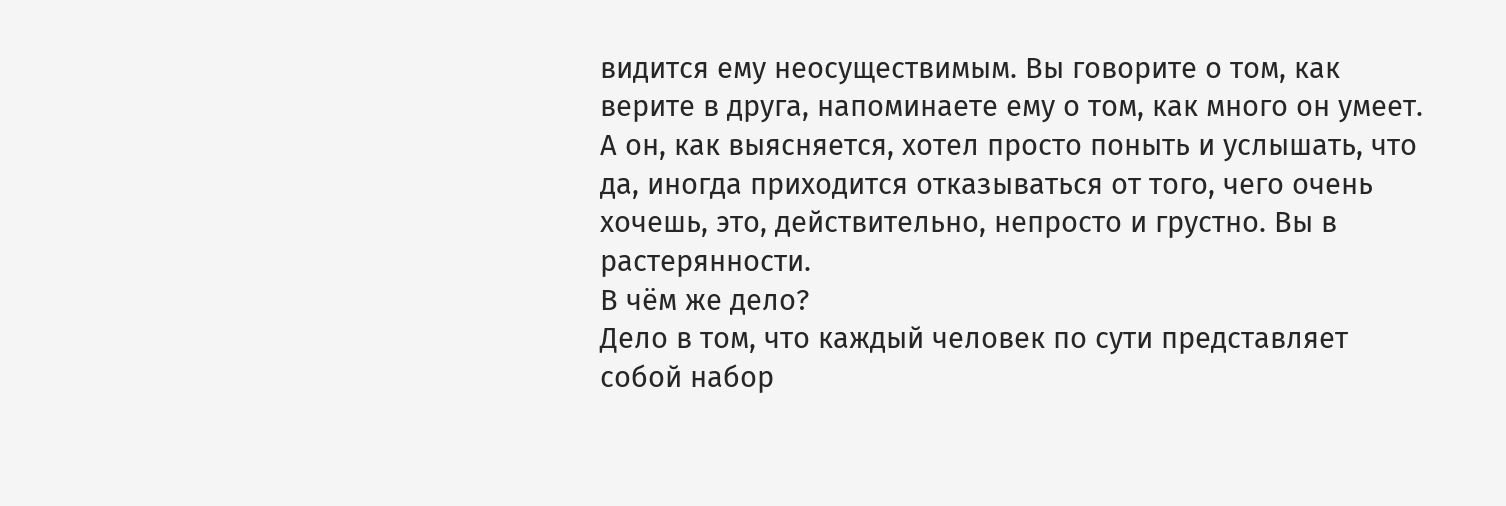видится ему неосуществимым. Вы говорите о том, как верите в друга, напоминаете ему о том, как много он умеет. А он, как выясняется, хотел просто поныть и услышать, что да, иногда приходится отказываться от того, чего очень хочешь, это, действительно, непросто и грустно. Вы в растерянности.
В чём же дело?
Дело в том, что каждый человек по сути представляет собой набор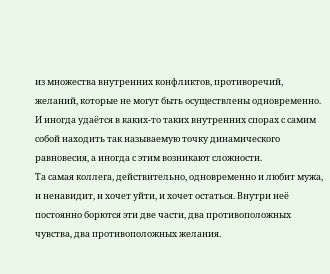из множества внутренних конфликтов, противоречий, желаний, которые не могут быть осуществлены одновременно. И иногда удаётся в каких-то таких внутренних спорах с самим собой находить так называемую точку динамического равновесия, а иногда с этим возникают сложности.
Та самая коллега, действительно, одновременно и любит мужа, и ненавидит, и хочет уйти, и хочет остаться. Внутри неё постоянно борются эти две части, два противоположных чувства, два противоположных желания.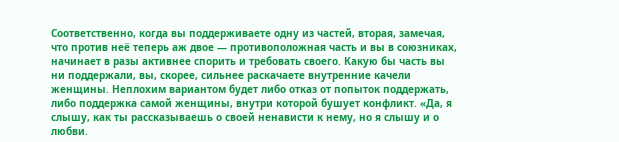Соответственно, когда вы поддерживаете одну из частей, вторая, замечая, что против неё теперь аж двое — противоположная часть и вы в союзниках, начинает в разы активнее спорить и требовать своего. Какую бы часть вы ни поддержали, вы, скорее, сильнее раскачаете внутренние качели женщины. Неплохим вариантом будет либо отказ от попыток поддержать, либо поддержка самой женщины, внутри которой бушует конфликт. «Да, я слышу, как ты рассказываешь о своей ненависти к нему, но я слышу и о любви.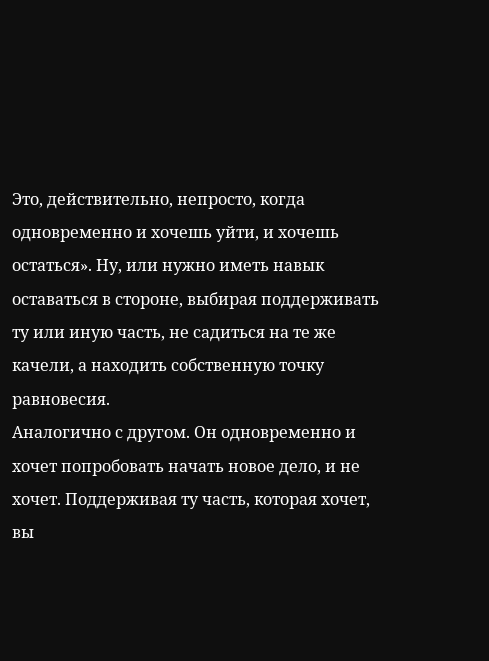Это, действительно, непросто, когда одновременно и хочешь уйти, и хочешь остаться». Ну, или нужно иметь навык оставаться в стороне, выбирая поддерживать ту или иную часть, не садиться на те же качели, а находить собственную точку равновесия.
Аналогично с другом. Он одновременно и хочет попробовать начать новое дело, и не хочет. Поддерживая ту часть, которая хочет, вы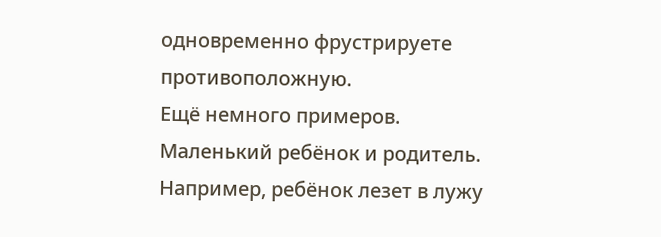одновременно фрустрируете противоположную.
Ещё немного примеров.
Маленький ребёнок и родитель. Например, ребёнок лезет в лужу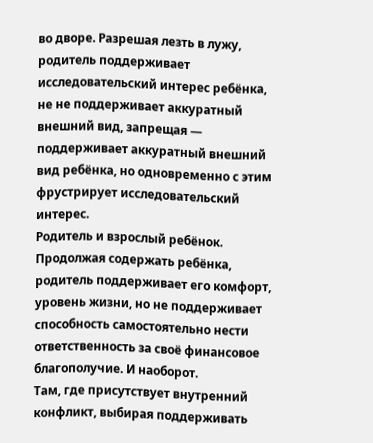во дворе. Разрешая лезть в лужу, родитель поддерживает исследовательский интерес ребёнка, не не поддерживает аккуратный внешний вид, запрещая — поддерживает аккуратный внешний вид ребёнка, но одновременно с этим фрустрирует исследовательский интерес.
Родитель и взрослый ребёнок. Продолжая содержать ребёнка, родитель поддерживает его комфорт, уровень жизни, но не поддерживает способность самостоятельно нести ответственность за своё финансовое благополучие. И наоборот.
Там, где присутствует внутренний конфликт, выбирая поддерживать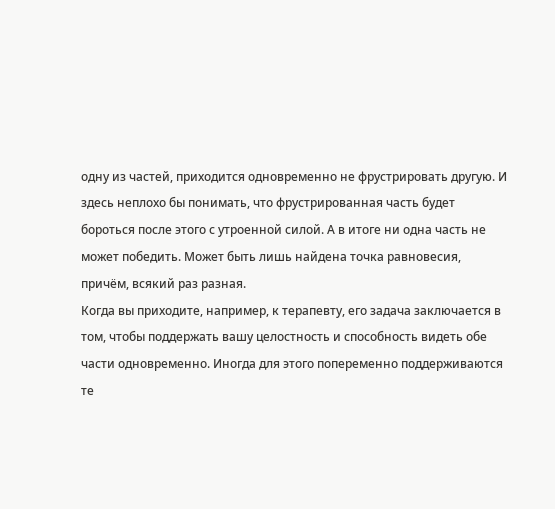одну из частей, приходится одновременно не фрустрировать другую. И здесь неплохо бы понимать, что фрустрированная часть будет бороться после этого с утроенной силой. А в итоге ни одна часть не может победить. Может быть лишь найдена точка равновесия, причём, всякий раз разная.
Когда вы приходите, например, к терапевту, его задача заключается в том, чтобы поддержать вашу целостность и способность видеть обе части одновременно. Иногда для этого попеременно поддерживаются те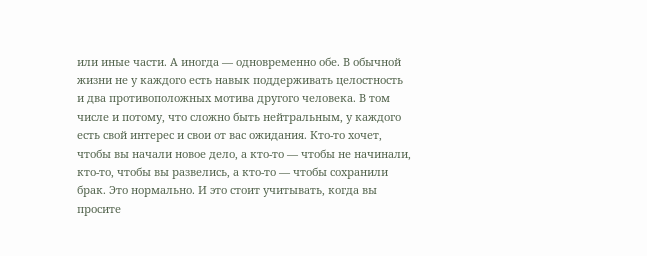или иные части. А иногда — одновременно обе. В обычной жизни не у каждого есть навык поддерживать целостность и два противоположных мотива другого человека. В том числе и потому, что сложно быть нейтральным, у каждого есть свой интерес и свои от вас ожидания. Кто-то хочет, чтобы вы начали новое дело, а кто-то — чтобы не начинали, кто-то, чтобы вы развелись, а кто-то — чтобы сохранили брак. Это нормально. И это стоит учитывать, когда вы просите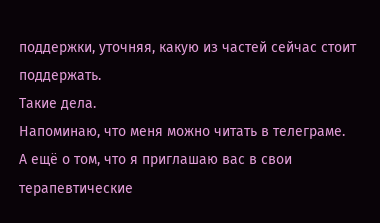поддержки, уточняя, какую из частей сейчас стоит поддержать.
Такие дела.
Напоминаю, что меня можно читать в телеграме.
А ещё о том, что я приглашаю вас в свои терапевтические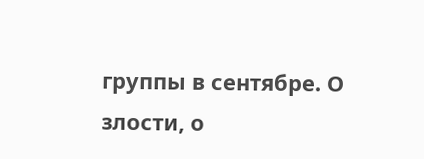группы в сентябре. О злости, о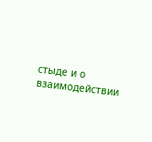стыде и о взаимодействии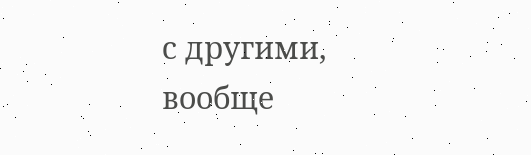с другими, вообще